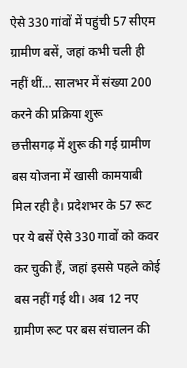ऐसे 330 गांवों में पहुंची 57 सीएम ग्रामीण बसें, जहां कभी चली ही नहीं थीं… सालभर में संख्या 200 करने की प्रक्रिया शुरू
छत्तीसगढ़ में शुरू की गई ग्रामीण बस योजना में खासी कामयाबी मिल रही है। प्रदेशभर के 57 रूट पर ये बसें ऐसे 330 गावों को कवर कर चुकी हैं, जहां इससे पहले कोई बस नहीं गई थी। अब 12 नए ग्रामीण रूट पर बस संचालन की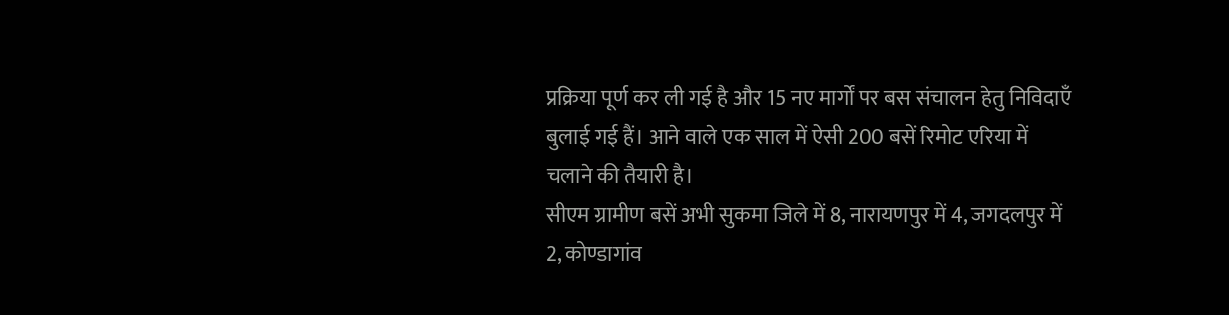प्रक्रिया पूर्ण कर ली गई है और 15 नए मार्गों पर बस संचालन हेतु निविदाएँ बुलाई गई हैं। आने वाले एक साल में ऐसी 200 बसें रिमोट एरिया में चलाने की तैयारी है।
सीएम ग्रामीण बसें अभी सुकमा जिले में 8, नारायणपुर में 4, जगदलपुर में 2, कोण्डागांव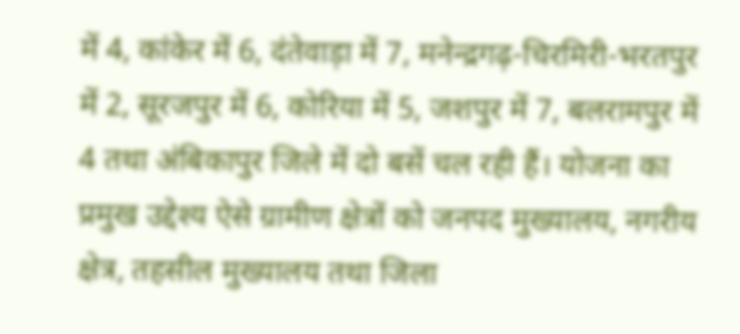में 4, कांकेर में 6, दंतेवाड़ा में 7, मनेन्द्रगढ़-चिरमिरी-भरतपुर में 2, सूरजपुर में 6, कोरिया में 5, जशपुर में 7, बलरामपुर में 4 तथा अंबिकापुर जिले में दो बसें चल रही हैं। योजना का प्रमुख उद्देश्य ऐसे ग्रामीण क्षेत्रों को जनपद मुख्यालय, नगरीय क्षेत्र, तहसील मुख्यालय तथा जिला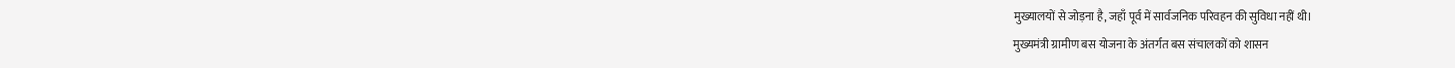मुख्यालयों से जोड़ना है, जहाँ पूर्व में सार्वजनिक परिवहन की सुविधा नहीं थी।
मुख्यमंत्री ग्रामीण बस योजना के अंतर्गत बस संचालकों को शासन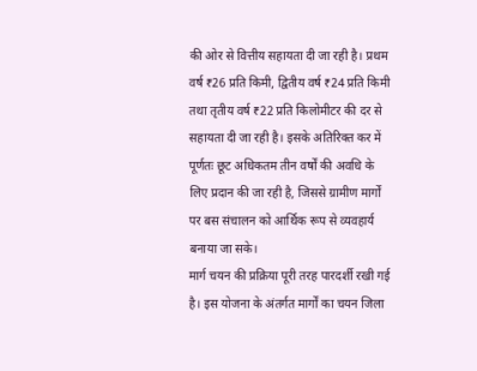की ओर से वित्तीय सहायता दी जा रही है। प्रथम वर्ष ₹26 प्रति किमी, द्वितीय वर्ष ₹24 प्रति किमी तथा तृतीय वर्ष ₹22 प्रति किलोमीटर की दर से सहायता दी जा रही है। इसके अतिरिक्त कर में पूर्णतः छूट अधिकतम तीन वर्षों की अवधि के लिए प्रदान की जा रही है, जिससे ग्रामीण मार्गों पर बस संचालन को आर्थिक रूप से व्यवहार्य बनाया जा सके।
मार्ग चयन की प्रक्रिया पूरी तरह पारदर्शी रखी गई है। इस योजना के अंतर्गत मार्गों का चयन जिला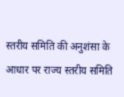स्तरीय समिति की अनुशंसा के आधार पर राज्य स्तरीय समिति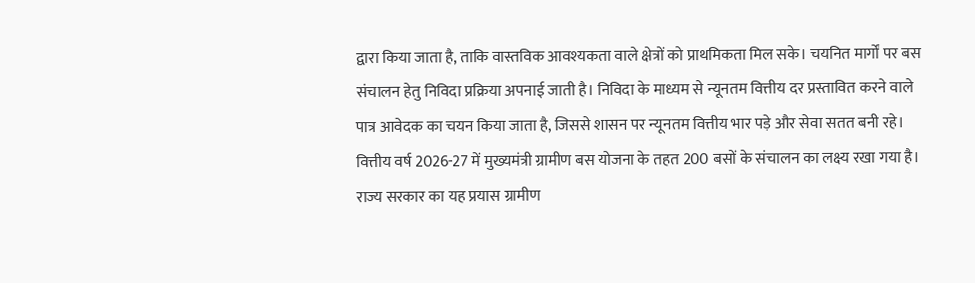द्वारा किया जाता है, ताकि वास्तविक आवश्यकता वाले क्षेत्रों को प्राथमिकता मिल सके। चयनित मार्गों पर बस संचालन हेतु निविदा प्रक्रिया अपनाई जाती है। निविदा के माध्यम से न्यूनतम वित्तीय दर प्रस्तावित करने वाले पात्र आवेदक का चयन किया जाता है, जिससे शासन पर न्यूनतम वित्तीय भार पड़े और सेवा सतत बनी रहे। वित्तीय वर्ष 2026-27 में मुख्यमंत्री ग्रामीण बस योजना के तहत 200 बसों के संचालन का लक्ष्य रखा गया है। राज्य सरकार का यह प्रयास ग्रामीण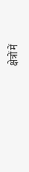क्षेत्रों में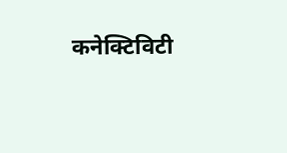कनेक्टिविटी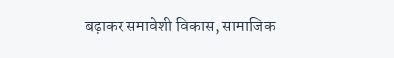बढ़ाकर समावेशी विकास, सामाजिक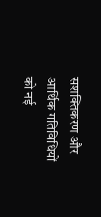सशक्तिकरण और आर्थिक गतिविधियों को नई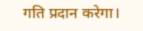गति प्रदान करेगा।